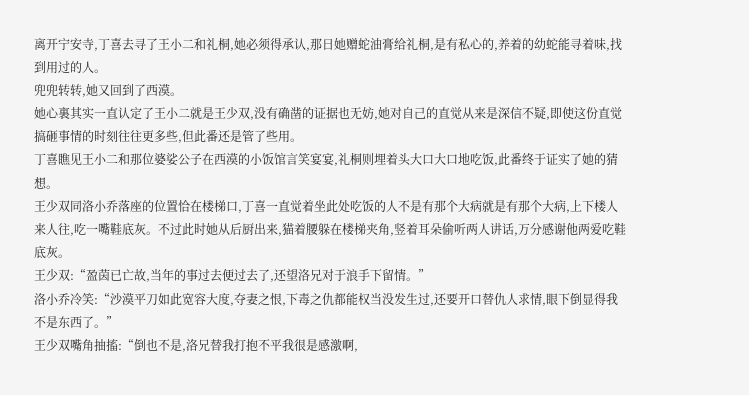离开宁安寺,丁喜去寻了王小二和礼桐,她必须得承认,那日她赠蛇油膏给礼桐,是有私心的,养着的幼蛇能寻着味,找到用过的人。
兜兜转转,她又回到了西漠。
她心裏其实一直认定了王小二就是王少双,没有确凿的证据也无妨,她对自己的直觉从来是深信不疑,即使这份直觉搞砸事情的时刻往往更多些,但此番还是管了些用。
丁喜瞧见王小二和那位婆娑公子在西漠的小饭馆言笑宴宴,礼桐则埋着头大口大口地吃饭,此番终于证实了她的猜想。
王少双同洛小乔落座的位置恰在楼梯口,丁喜一直觉着坐此处吃饭的人不是有那个大病就是有那个大病,上下楼人来人往,吃一嘴鞋底灰。不过此时她从后厨出来,猫着腰躲在楼梯夹角,竖着耳朵偷听两人讲话,万分感谢他两爱吃鞋底灰。
王少双:“盈茵已亡故,当年的事过去便过去了,还望洛兄对于浪手下留情。”
洛小乔冷笑:“沙漠平刀如此宽容大度,夺妻之恨,下毒之仇都能权当没发生过,还要开口替仇人求情,眼下倒显得我不是东西了。”
王少双嘴角抽搐:“倒也不是,洛兄替我打抱不平我很是感激啊,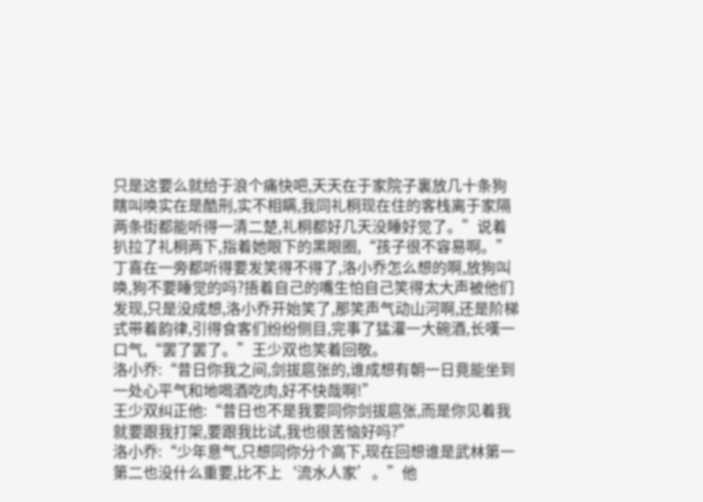只是这要么就给于浪个痛快吧,天天在于家院子裏放几十条狗瞎叫唤实在是酷刑,实不相瞒,我同礼桐现在住的客栈离于家隔两条街都能听得一清二楚,礼桐都好几天没睡好觉了。”说着扒拉了礼桐两下,指着她眼下的黑眼圈,“孩子很不容易啊。”
丁喜在一旁都听得要发笑得不得了,洛小乔怎么想的啊,放狗叫唤,狗不要睡觉的吗?捂着自己的嘴生怕自己笑得太大声被他们发现,只是没成想,洛小乔开始笑了,那笑声气动山河啊,还是阶梯式带着韵律,引得食客们纷纷侧目,完事了猛灌一大碗酒,长嘆一口气,“罢了罢了。”王少双也笑着回敬。
洛小乔:“昔日你我之间,剑拔扈张的,谁成想有朝一日竟能坐到一处心平气和地喝酒吃肉,好不快哉啊!”
王少双纠正他:“昔日也不是我要同你剑拔扈张,而是你见着我就要跟我打架,要跟我比试,我也很苦恼好吗?”
洛小乔:“少年意气,只想同你分个高下,现在回想谁是武林第一第二也没什么重要,比不上‘流水人家’。”他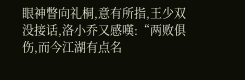眼神瞥向礼桐,意有所指,王少双没接话,洛小乔又感嘆:“两败俱伤,而今江湖有点名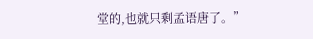堂的,也就只剩孟语唐了。”